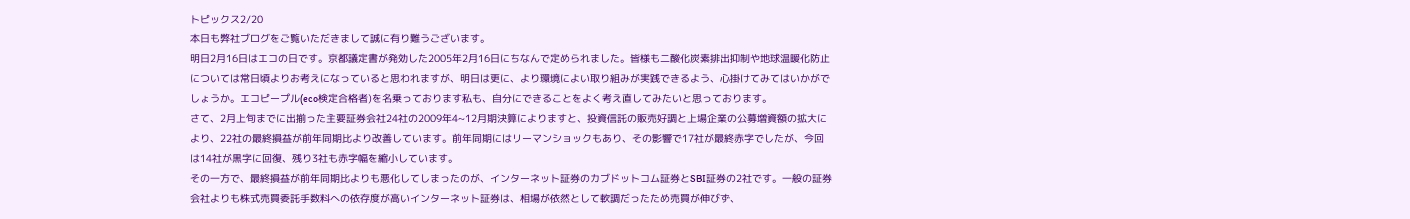トピックス2/20
本日も弊社ブログをご覧いただきまして誠に有り難うございます。
明日2月16日はエコの日です。京都議定書が発効した2005年2月16日にちなんで定められました。皆様も二酸化炭素排出抑制や地球温暖化防止については常日頃よりお考えになっていると思われますが、明日は更に、より環境によい取り組みが実践できるよう、心掛けてみてはいかがでしょうか。エコピープル(eco検定合格者)を名乗っております私も、自分にできることをよく考え直してみたいと思っております。
さて、2月上旬までに出揃った主要証券会社24社の2009年4~12月期決算によりますと、投資信託の販売好調と上場企業の公募増資額の拡大により、22社の最終損益が前年同期比より改善しています。前年同期にはリーマンショックもあり、その影響で17社が最終赤字でしたが、今回は14社が黒字に回復、残り3社も赤字幅を縮小しています。
その一方で、最終損益が前年同期比よりも悪化してしまったのが、インターネット証券のカブドットコム証券とSBI証券の2社です。一般の証券会社よりも株式売買委託手数料への依存度が高いインターネット証券は、相場が依然として軟調だったため売買が伸びず、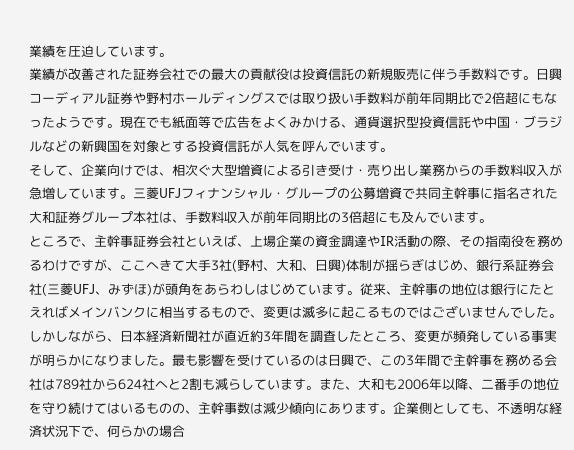業績を圧迫しています。
業績が改善された証券会社での最大の貢献役は投資信託の新規販売に伴う手数料です。日興コーディアル証券や野村ホールディングスでは取り扱い手数料が前年同期比で2倍超にもなったようです。現在でも紙面等で広告をよくみかける、通貨選択型投資信託や中国・ブラジルなどの新興国を対象とする投資信託が人気を呼んでいます。
そして、企業向けでは、相次ぐ大型増資による引き受け・売り出し業務からの手数料収入が急増しています。三菱UFJフィナンシャル・グループの公募増資で共同主幹事に指名された大和証券グループ本社は、手数料収入が前年同期比の3倍超にも及んでいます。
ところで、主幹事証券会社といえば、上場企業の資金調達やIR活動の際、その指南役を務めるわけですが、ここへきて大手3社(野村、大和、日興)体制が揺らぎはじめ、銀行系証券会社(三菱UFJ、みずほ)が頭角をあらわしはじめています。従来、主幹事の地位は銀行にたとえればメインバンクに相当するもので、変更は滅多に起こるものではございませんでした。しかしながら、日本経済新聞社が直近約3年間を調査したところ、変更が頻発している事実が明らかになりました。最も影響を受けているのは日興で、この3年間で主幹事を務める会社は789社から624社へと2割も減らしています。また、大和も2006年以降、二番手の地位を守り続けてはいるものの、主幹事数は減少傾向にあります。企業側としても、不透明な経済状況下で、何らかの場合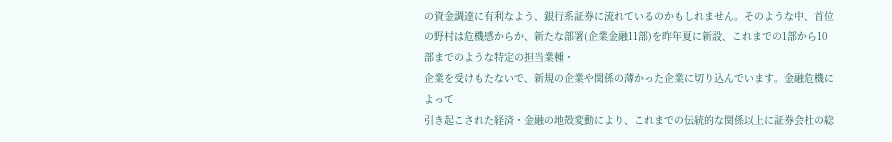の資金調達に有利なよう、銀行系証券に流れているのかもしれません。そのような中、首位の野村は危機感からか、新たな部署(企業金融11部)を昨年夏に新設、これまでの1部から10部までのような特定の担当業種・
企業を受けもたないで、新規の企業や関係の薄かった企業に切り込んでいます。金融危機によって
引き起こされた経済・金融の地殻変動により、これまでの伝統的な関係以上に証券会社の総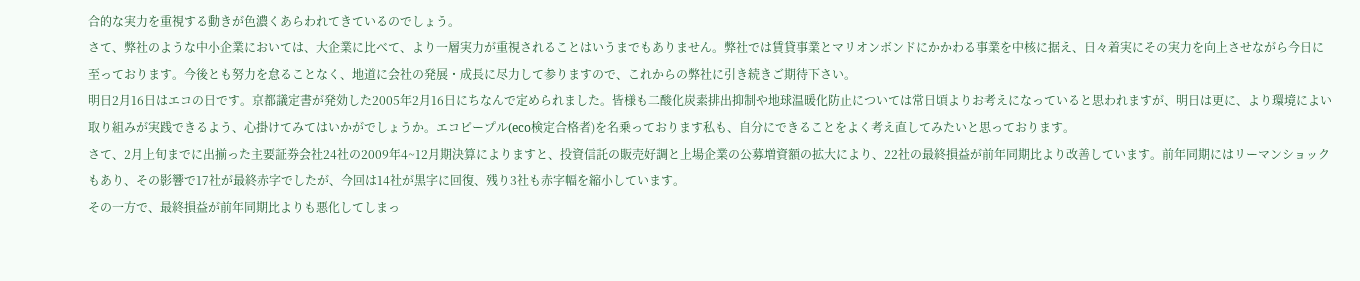合的な実力を重視する動きが色濃くあらわれてきているのでしょう。
さて、弊社のような中小企業においては、大企業に比べて、より一層実力が重視されることはいうまでもありません。弊社では賃貸事業とマリオンボンドにかかわる事業を中核に据え、日々着実にその実力を向上させながら今日に至っております。今後とも努力を怠ることなく、地道に会社の発展・成長に尽力して参りますので、これからの弊社に引き続きご期待下さい。
明日2月16日はエコの日です。京都議定書が発効した2005年2月16日にちなんで定められました。皆様も二酸化炭素排出抑制や地球温暖化防止については常日頃よりお考えになっていると思われますが、明日は更に、より環境によい取り組みが実践できるよう、心掛けてみてはいかがでしょうか。エコピープル(eco検定合格者)を名乗っております私も、自分にできることをよく考え直してみたいと思っております。
さて、2月上旬までに出揃った主要証券会社24社の2009年4~12月期決算によりますと、投資信託の販売好調と上場企業の公募増資額の拡大により、22社の最終損益が前年同期比より改善しています。前年同期にはリーマンショックもあり、その影響で17社が最終赤字でしたが、今回は14社が黒字に回復、残り3社も赤字幅を縮小しています。
その一方で、最終損益が前年同期比よりも悪化してしまっ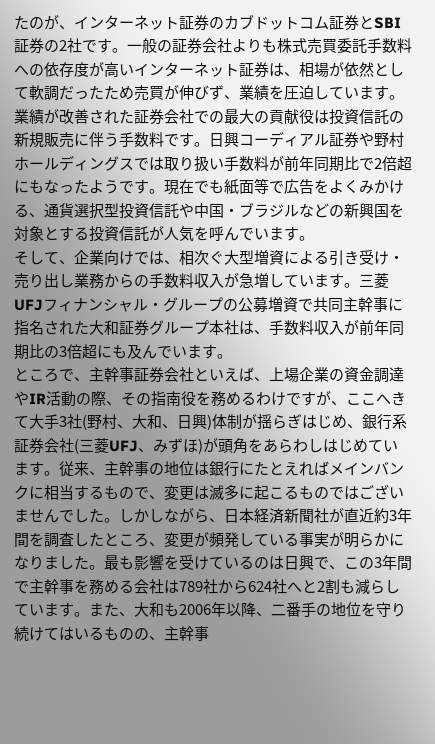たのが、インターネット証券のカブドットコム証券とSBI証券の2社です。一般の証券会社よりも株式売買委託手数料への依存度が高いインターネット証券は、相場が依然として軟調だったため売買が伸びず、業績を圧迫しています。
業績が改善された証券会社での最大の貢献役は投資信託の新規販売に伴う手数料です。日興コーディアル証券や野村ホールディングスでは取り扱い手数料が前年同期比で2倍超にもなったようです。現在でも紙面等で広告をよくみかける、通貨選択型投資信託や中国・ブラジルなどの新興国を対象とする投資信託が人気を呼んでいます。
そして、企業向けでは、相次ぐ大型増資による引き受け・売り出し業務からの手数料収入が急増しています。三菱UFJフィナンシャル・グループの公募増資で共同主幹事に指名された大和証券グループ本社は、手数料収入が前年同期比の3倍超にも及んでいます。
ところで、主幹事証券会社といえば、上場企業の資金調達やIR活動の際、その指南役を務めるわけですが、ここへきて大手3社(野村、大和、日興)体制が揺らぎはじめ、銀行系証券会社(三菱UFJ、みずほ)が頭角をあらわしはじめています。従来、主幹事の地位は銀行にたとえればメインバンクに相当するもので、変更は滅多に起こるものではございませんでした。しかしながら、日本経済新聞社が直近約3年間を調査したところ、変更が頻発している事実が明らかになりました。最も影響を受けているのは日興で、この3年間で主幹事を務める会社は789社から624社へと2割も減らしています。また、大和も2006年以降、二番手の地位を守り続けてはいるものの、主幹事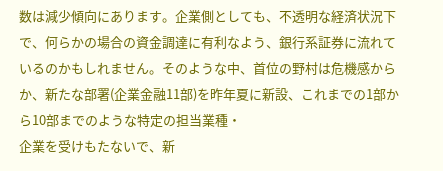数は減少傾向にあります。企業側としても、不透明な経済状況下で、何らかの場合の資金調達に有利なよう、銀行系証券に流れているのかもしれません。そのような中、首位の野村は危機感からか、新たな部署(企業金融11部)を昨年夏に新設、これまでの1部から10部までのような特定の担当業種・
企業を受けもたないで、新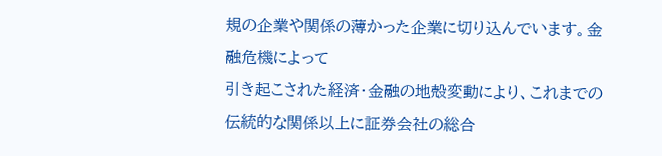規の企業や関係の薄かった企業に切り込んでいます。金融危機によって
引き起こされた経済・金融の地殻変動により、これまでの伝統的な関係以上に証券会社の総合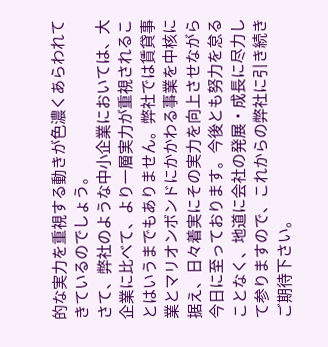的な実力を重視する動きが色濃くあらわれてきているのでしょう。
さて、弊社のような中小企業においては、大企業に比べて、より一層実力が重視されることはいうまでもありません。弊社では賃貸事業とマリオンボンドにかかわる事業を中核に据え、日々着実にその実力を向上させながら今日に至っております。今後とも努力を怠ることなく、地道に会社の発展・成長に尽力して参りますので、これからの弊社に引き続きご期待下さい。